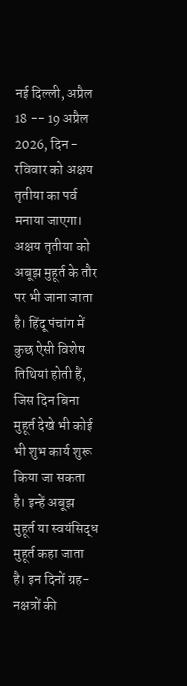नई दिल्ली, अप्रैल 18 -- 19 अप्रैल 2026, दिन - रविवार को अक्षय तृतीया का पर्व मनाया जाएगा। अक्षय तृतीया को अबूझ मुहूर्त के तौर पर भी जाना जाता है। हिंदू पंचांग में कुछ ऐसी विशेष तिथियां होती हैं, जिस दिन बिना मुहूर्त देखे भी कोई भी शुभ कार्य शुरू किया जा सकता है। इन्हें अबूझ मुहूर्त या स्वयंसिद्ध मुहूर्त कहा जाता है। इन दिनों ग्रह-नक्षत्रों की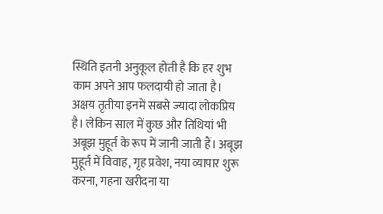स्थिति इतनी अनुकूल होती है कि हर शुभ काम अपने आप फलदायी हो जाता है। अक्षय तृतीया इनमें सबसे ज्यादा लोकप्रिय है। लेकिन साल में कुछ और तिथियां भी अबूझ मुहूर्त के रूप में जानी जाती हैं। अबूझ मुहूर्त में विवाह, गृह प्रवेश, नया व्यापार शुरू करना, गहना खरीदना या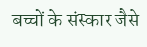बच्चों के संस्कार जैसे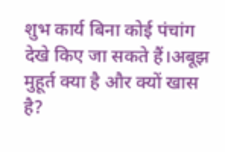शुभ कार्य बिना कोई पंचांग देखे किए जा सकते हैं।अबूझ मुहूर्त क्या है और क्यों खास है?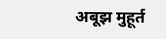अबूझ मुहूर्त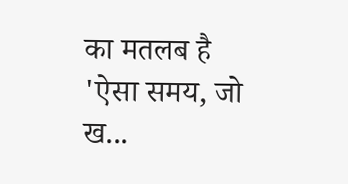का मतलब है 'ऐसा समय, जो ख...